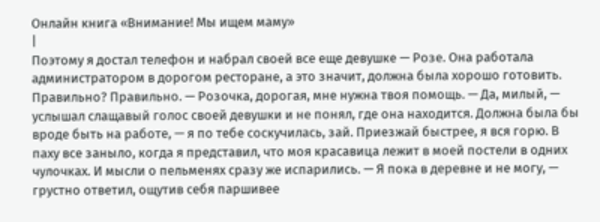Онлайн книга «Внимание! Мы ищем маму»
|
Поэтому я достал телефон и набрал своей все еще девушке — Розе. Она работала администратором в дорогом ресторане, а это значит, должна была хорошо готовить. Правильно? Правильно. — Розочка, дорогая, мне нужна твоя помощь. — Да, милый, — услышал слащавый голос своей девушки и не понял, где она находится. Должна была бы вроде быть на работе, — я по тебе соскучилась, зай. Приезжай быстрее, я вся горю. В паху все заныло, когда я представил, что моя красавица лежит в моей постели в одних чулочках. И мысли о пельменях сразу же испарились. — Я пока в деревне и не могу, — грустно ответил, ощутив себя паршивее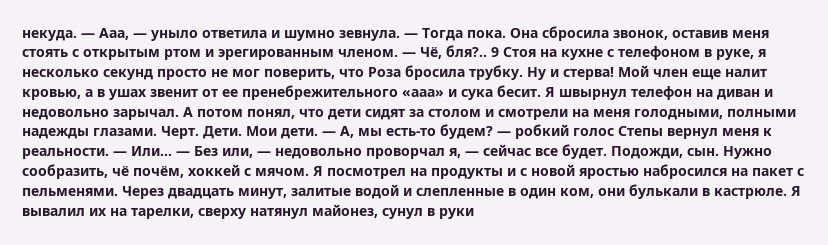некуда. — Ааа, — уныло ответила и шумно зевнула. — Тогда пока. Она сбросила звонок, оставив меня стоять с открытым ртом и эрегированным членом. — Чё, бля?.. 9 Стоя на кухне с телефоном в руке, я несколько секунд просто не мог поверить, что Роза бросила трубку. Ну и стерва! Мой член еще налит кровью, а в ушах звенит от ее пренебрежительного «ааа» и сука бесит. Я швырнул телефон на диван и недовольно зарычал. А потом понял, что дети сидят за столом и смотрели на меня голодными, полными надежды глазами. Черт. Дети. Мои дети. — А, мы есть-то будем? — робкий голос Степы вернул меня к реальности. — Или… — Без или, — недовольно проворчал я, — сейчас все будет. Подожди, сын. Нужно сообразить, чё почём, хоккей с мячом. Я посмотрел на продукты и с новой яростью набросился на пакет с пельменями. Через двадцать минут, залитые водой и слепленные в один ком, они булькали в кастрюле. Я вывалил их на тарелки, сверху натянул майонез, сунул в руки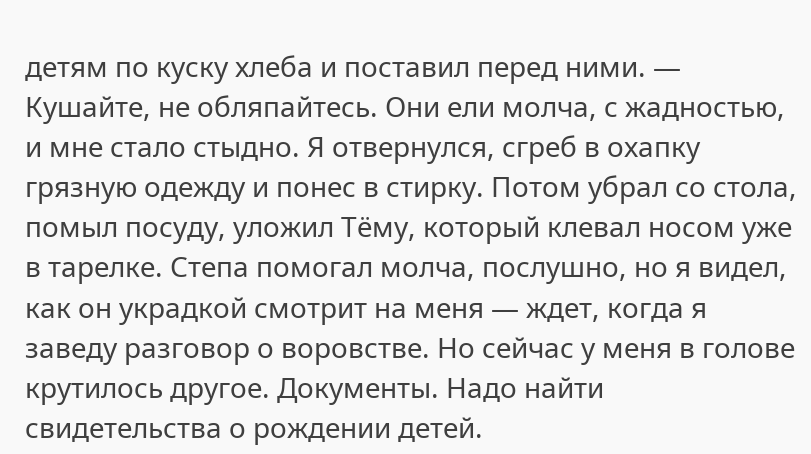детям по куску хлеба и поставил перед ними. — Кушайте, не обляпайтесь. Они ели молча, с жадностью, и мне стало стыдно. Я отвернулся, сгреб в охапку грязную одежду и понес в стирку. Потом убрал со стола, помыл посуду, уложил Тёму, который клевал носом уже в тарелке. Степа помогал молча, послушно, но я видел, как он украдкой смотрит на меня — ждет, когда я заведу разговор о воровстве. Но сейчас у меня в голове крутилось другое. Документы. Надо найти свидетельства о рождении детей.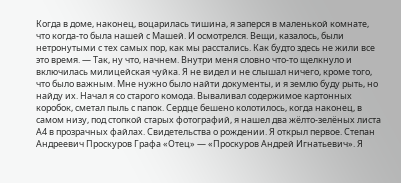Когда в доме, наконец, воцарилась тишина, я заперся в маленькой комнате, что когда-то была нашей с Машей. И осмотрелся. Вещи, казалось, были нетронутыми с тех самых пор, как мы расстались. Как будто здесь не жили все это время. — Так, ну что, начнем. Внутри меня словно что-то щелкнуло и включилась милицейская чуйка. Я не видел и не слышал ничего, кроме того, что было важным. Мне нужно было найти документы, и я землю буду рыть, но найду их. Начал я со старого комода. Вываливал содержимое картонных коробок, сметал пыль с папок. Сердце бешено колотилось, когда наконец, в самом низу, под стопкой старых фотографий, я нашел два жёлто-зелёных листа А4 в прозрачных файлах. Свидетельства о рождении. Я открыл первое. Степан Андреевич Проскуров Графа «Отец» — «Проскуров Андрей Игнатьевич». Я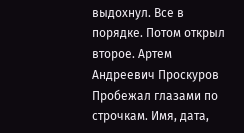выдохнул. Все в порядке. Потом открыл второе. Артем Андреевич Проскуров Пробежал глазами по строчкам. Имя, дата,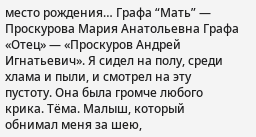место рождения… Графа “Мать” — Проскурова Мария Анатольевна Графа «Отец» — «Проскуров Андрей Игнатьевич». Я сидел на полу, среди хлама и пыли, и смотрел на эту пустоту. Она была громче любого крика. Тёма. Малыш, который обнимал меня за шею,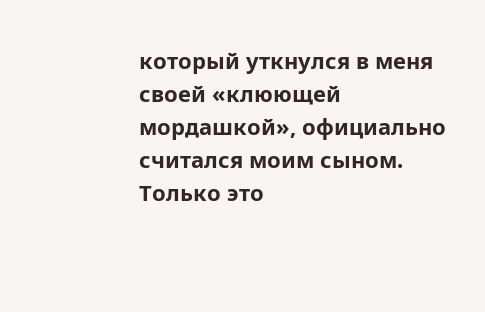который уткнулся в меня своей «клюющей мордашкой», официально считался моим сыном. Только это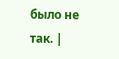было не так. |